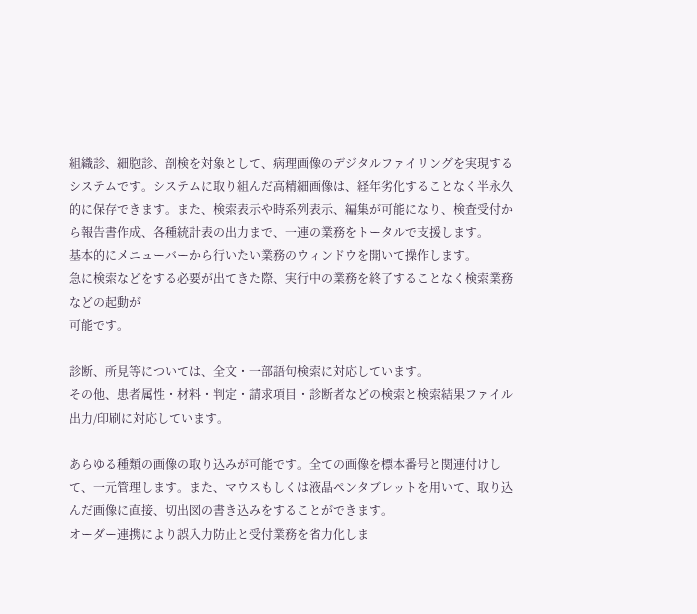組織診、細胞診、剖検を対象として、病理画像のデジタルファイリングを実現するシステムです。システムに取り組んだ高精細画像は、経年劣化することなく半永久的に保存できます。また、検索表示や時系列表示、編集が可能になり、検査受付から報告書作成、各種統計表の出力まで、一連の業務をトータルで支援します。
基本的にメニューバーから行いたい業務のウィンドウを開いて操作します。
急に検索などをする必要が出てきた際、実行中の業務を終了することなく検索業務などの起動が
可能です。

診断、所見等については、全文・一部語句検索に対応しています。
その他、患者属性・材料・判定・請求項目・診断者などの検索と検索結果ファイル出力/印刷に対応しています。

あらゆる種類の画像の取り込みが可能です。全ての画像を標本番号と関連付けして、一元管理します。また、マウスもしくは液晶ペンタブレットを用いて、取り込んだ画像に直接、切出図の書き込みをすることができます。
オーダー連携により誤入力防止と受付業務を省力化しま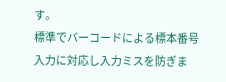す。
標準でバーコードによる標本番号入力に対応し入力ミスを防ぎま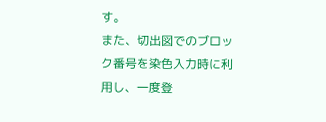す。
また、切出図でのブロック番号を染色入力時に利用し、一度登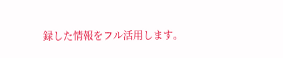録した情報をフル活用します。